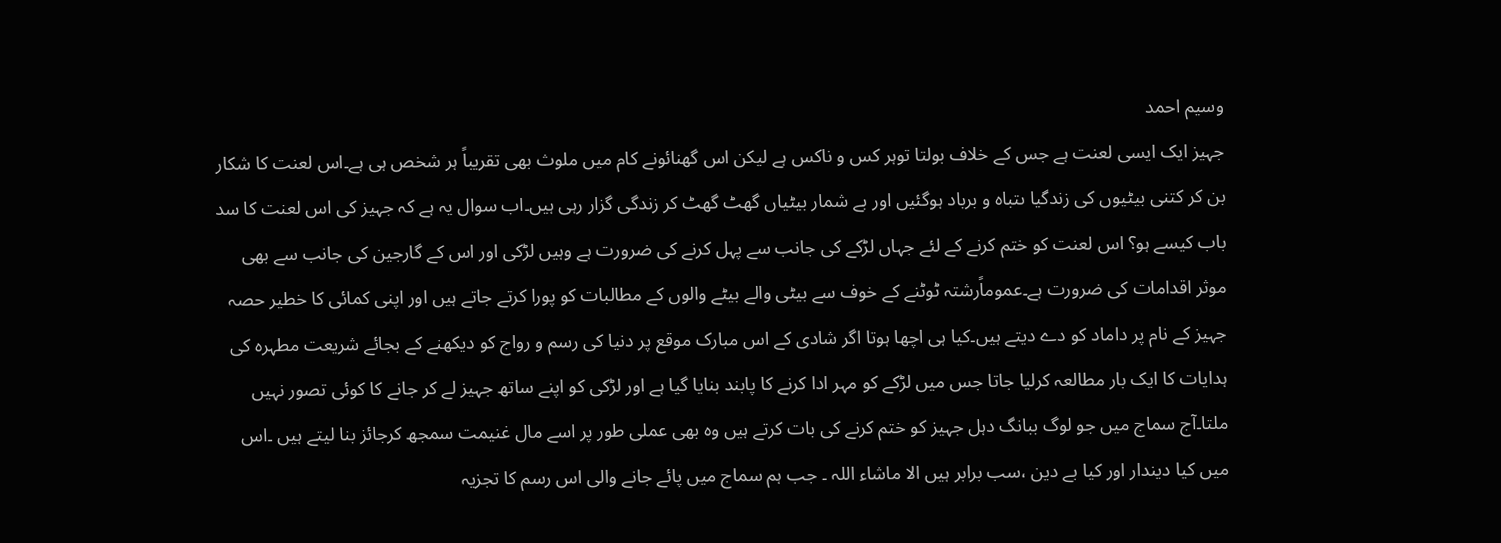وسیم احمد
جہیز ایک ایسی لعنت ہے جس کے خلاف بولتا توہر کس و ناکس ہے لیکن اس گھنائونے کام میں ملوث بھی تقریباً ہر شخص ہی ہے۔اس لعنت کا شکار بن کر کتنی بیٹیوں کی زندگیا ںتباہ و برباد ہوگئیں اور بے شمار بیٹیاں گھٹ گھٹ کر زندگی گزار رہی ہیں۔اب سوال یہ ہے کہ جہیز کی اس لعنت کا سد باب کیسے ہو؟ اس لعنت کو ختم کرنے کے لئے جہاں لڑکے کی جانب سے پہل کرنے کی ضرورت ہے وہیں لڑکی اور اس کے گارجین کی جانب سے بھی موثر اقدامات کی ضرورت ہے۔عموماًرشتہ ٹوٹنے کے خوف سے بیٹی والے بیٹے والوں کے مطالبات کو پورا کرتے جاتے ہیں اور اپنی کمائی کا خطیر حصہ جہیز کے نام پر داماد کو دے دیتے ہیں۔کیا ہی اچھا ہوتا اگر شادی کے اس مبارک موقع پر دنیا کی رسم و رواج کو دیکھنے کے بجائے شریعت مطہرہ کی ہدایات کا ایک بار مطالعہ کرلیا جاتا جس میں لڑکے کو مہر ادا کرنے کا پابند بنایا گیا ہے اور لڑکی کو اپنے ساتھ جہیز لے کر جانے کا کوئی تصور نہیں ملتا۔آج سماج میں جو لوگ ببانگ دہل جہیز کو ختم کرنے کی بات کرتے ہیں وہ بھی عملی طور پر اسے مال غنیمت سمجھ کرجائز بنا لیتے ہیں ۔اس میں کیا دیندار اور کیا بے دین ،سب برابر ہیں الا ماشاء اللہ ۔ جب ہم سماج میں پائے جانے والی اس رسم کا تجزیہ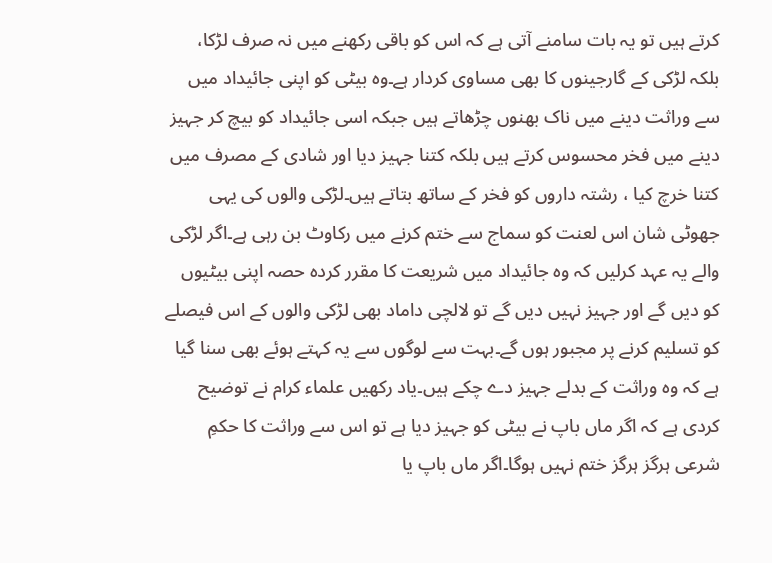کرتے ہیں تو یہ بات سامنے آتی ہے کہ اس کو باقی رکھنے میں نہ صرف لڑکا، بلکہ لڑکی کے گارجینوں کا بھی مساوی کردار ہے۔وہ بیٹی کو اپنی جائیداد میں سے وراثت دینے میں ناک بھنوں چڑھاتے ہیں جبکہ اسی جائیداد کو بیچ کر جہیز دینے میں فخر محسوس کرتے ہیں بلکہ کتنا جہیز دیا اور شادی کے مصرف میں کتنا خرچ کیا ، رشتہ داروں کو فخر کے ساتھ بتاتے ہیں۔لڑکی والوں کی یہی جھوٹی شان اس لعنت کو سماج سے ختم کرنے میں رکاوٹ بن رہی ہے۔اگر لڑکی والے یہ عہد کرلیں کہ وہ جائیداد میں شریعت کا مقرر کردہ حصہ اپنی بیٹیوں کو دیں گے اور جہیز نہیں دیں گے تو لالچی داماد بھی لڑکی والوں کے اس فیصلے کو تسلیم کرنے پر مجبور ہوں گے۔بہت سے لوگوں سے یہ کہتے ہوئے بھی سنا گیا ہے کہ وہ وراثت کے بدلے جہیز دے چکے ہیں۔یاد رکھیں علماء کرام نے توضیح کردی ہے کہ اگر ماں باپ نے بیٹی کو جہیز دیا ہے تو اس سے وراثت کا حکمِ شرعی ہرگز ہرگز ختم نہیں ہوگا۔اگر ماں باپ یا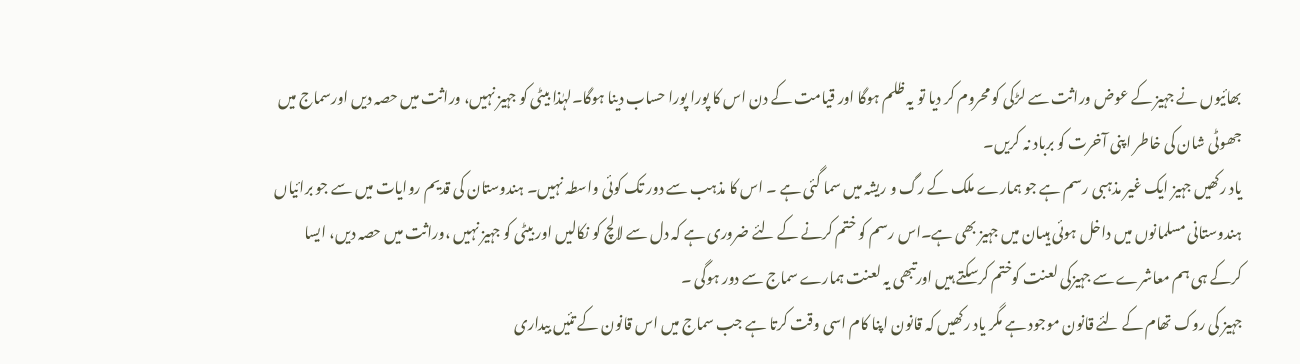بھائیوں نے جہیز کے عوض وراثت سے لڑکی کو محروم کر دیا تو یہ ظلم ہوگا اور قیامت کے دن اس کا پورا پورا حساب دینا ہوگا۔لہٰذا بیٹی کو جہیز نہیں، وراثت میں حصہ دیں اورسماج میں جھوٹی شان کی خاطر اپنی آخرت کو برباد نہ کریں۔
یاد رکھیں جہیز ایک غیر مذہبی رسم ہے جو ہمارے ملک کے رگ و ریشہ میں سما گئی ہے ۔ اس کا مذہب سے دور تک کوئی واسطہ نہیں۔ ہندوستان کی قدیم روایات میں سے جو برائیاں ہندوستانی مسلمانوں میں داخل ہوئی ہیںان میں جہیز بھی ہے۔اس رسم کو ختم کرنے کے لئے ضروری ہے کہ دل سے لالچ کو نکالیں اور بیٹی کو جہیز نہیں ،وراثت میں حصہ دیں، ایسا کرکے ہی ہم معاشرے سے جہیزکی لعنت کوختم کرسکتے ہیں اورتبھی یہ لعنت ہمارے سماج سے دور ہوگی ۔
جہیز کی روک تھام کے لئے قانون موجود ہے مگر یاد رکھیں کہ قانون اپنا کام اسی وقت کرتا ہے جب سماج میں اس قانون کے تئیں بیداری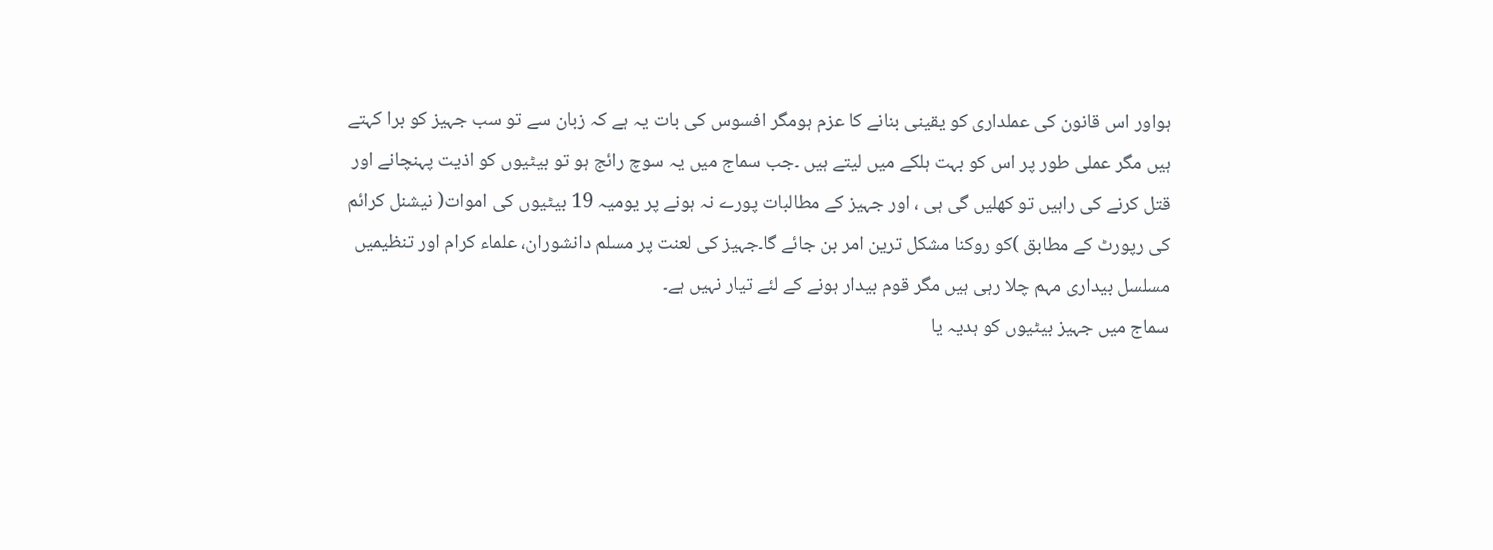ہواور اس قانون کی عملداری کو یقینی بنانے کا عزم ہومگر افسوس کی بات یہ ہے کہ زبان سے تو سب جہیز کو برا کہتے ہیں مگر عملی طور پر اس کو بہت ہلکے میں لیتے ہیں ۔جب سماج میں یہ سوچ رائج ہو تو بیٹیوں کو اذیت پہنچانے اور قتل کرنے کی راہیں تو کھلیں گی ہی ، اور جہیز کے مطالبات پورے نہ ہونے پر یومیہ 19 بیٹیوں کی اموات( نیشنل کرائم کی رپورٹ کے مطابق )کو روکنا مشکل ترین امر بن جائے گا۔جہیز کی لعنت پر مسلم دانشوران، علماء کرام اور تنظیمیں مسلسل بیداری مہم چلا رہی ہیں مگر قوم بیدار ہونے کے لئے تیار نہیں ہے۔
سماج میں جہیز بیٹیوں کو ہدیہ یا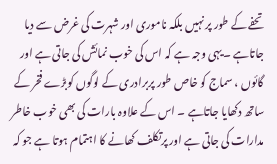تحفے کے طور پر نہیں بلکہ ناموری اور شہرت کی غرض سے دیا جاتاہے ۔یہی وجہ ہے کہ اس کی خوب نمائش کی جاتی ہے اور گائوں ، سماج کو خاص طور پربرادری کے لوگوں کوبڑے فخر کے ساتھ دکھایا جاتاہے ۔ اس کے علاوہ بارات کی بھی خوب خاطر مدارات کی جاتی ہے اور پرتکلف کھانے کا اہتمام ہوتا ہے جو کہ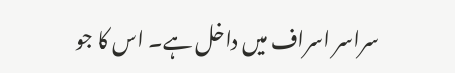سراسر اسراف میں داخل ہے۔ اس کا جو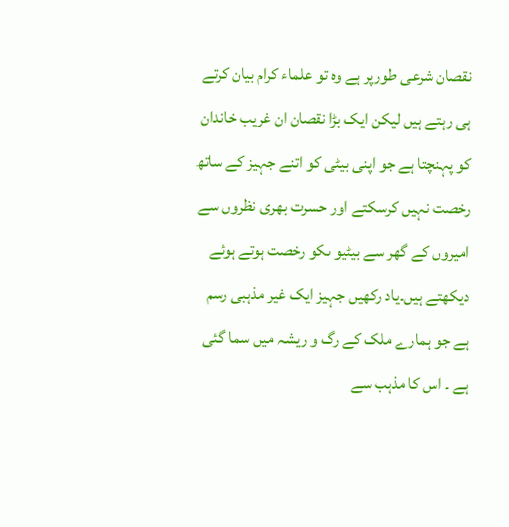نقصان شرعی طورپر ہے وہ تو علماء کرام بیان کرتے ہی رہتے ہیں لیکن ایک بڑا نقصان ان غریب خاندان کو پہنچتا ہے جو اپنی بیٹی کو اتنے جہیز کے ساتھ رخصت نہیں کرسکتے اور حسرت بھری نظروں سے امیروں کے گھر سے بیٹیو ںکو رخصت ہوتے ہوئے دیکھتے ہیں۔یاد رکھیں جہیز ایک غیر مذہبی رسم ہے جو ہمارے ملک کے رگ و ریشہ میں سما گئی ہے ۔ اس کا مذہب سے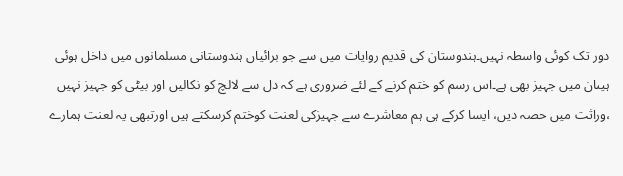دور تک کوئی واسطہ نہیں۔ہندوستان کی قدیم روایات میں سے جو برائیاں ہندوستانی مسلمانوں میں داخل ہوئی ہیںان میں جہیز بھی ہے۔اس رسم کو ختم کرنے کے لئے ضروری ہے کہ دل سے لالچ کو نکالیں اور بیٹی کو جہیز نہیں ،وراثت میں حصہ دیں، ایسا کرکے ہی ہم معاشرے سے جہیزکی لعنت کوختم کرسکتے ہیں اورتبھی یہ لعنت ہمارے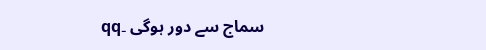سماج سے دور ہوگی ۔qq